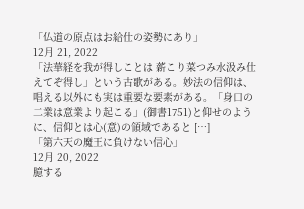「仏道の原点はお給仕の姿勢にあり」
12月 21, 2022
「法華経を我が得しことは 薪こり菜つみ水汲み仕えてぞ得し」という古歌がある。妙法の信仰は、唱える以外にも実は重要な要素がある。「身口の二業は意業より起こる」(御書1751)と仰せのように、信仰とは心(意)の領域であると […]
「第六天の魔王に負けない信心」
12月 20, 2022
臆する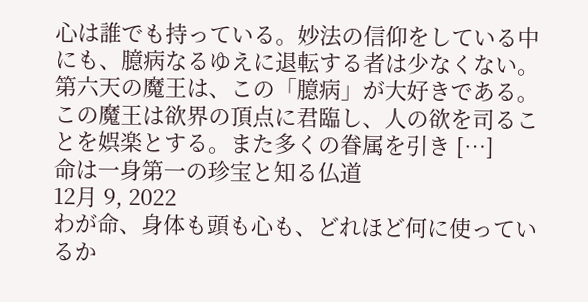心は誰でも持っている。妙法の信仰をしている中にも、臆病なるゆえに退転する者は少なくない。第六天の魔王は、この「臆病」が大好きである。 この魔王は欲界の頂点に君臨し、人の欲を司ることを娯楽とする。また多くの眷属を引き […]
命は一身第一の珍宝と知る仏道
12月 9, 2022
わが命、身体も頭も心も、どれほど何に使っているか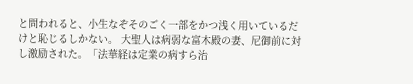と問われると、小生なぞそのごく一部をかつ浅く用いているだけと恥じるしかない。 大聖人は病弱な富木殿の妻、尼御前に対し激励された。「法華経は定業の病すら治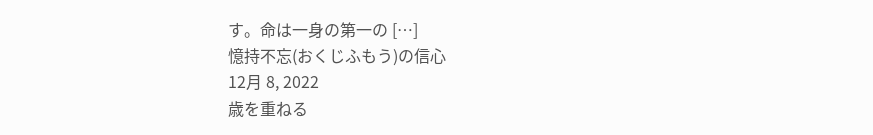す。命は一身の第一の […]
憶持不忘(おくじふもう)の信心
12月 8, 2022
歳を重ねる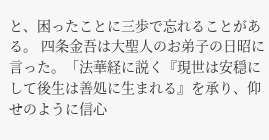と、困ったことに三歩で忘れることがある。 四条金吾は大聖人のお弟子の日昭に言った。「法華経に説く『現世は安穏にして後生は善処に生まれる』を承り、仰せのように信心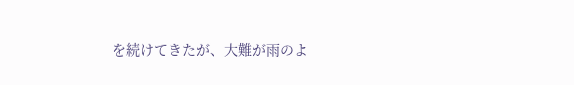を続けてきたが、大難が雨のよ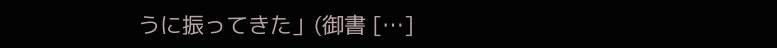うに振ってきた」(御書 […]